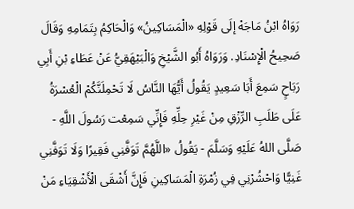رَوَاهُ ابْنُ مَاجَهْ إلَى قَوْلِهِ «الْمَسَاكِينُ» وَالْحَاكِمُ بِتَمَامِهِ وَقَالَ صَحِيحُ الْإِسْنَادِ. وَرَوَاهُ أَبُو الشَّيْخِ وَالْبَيْهَقِيُّ عَنْ عَطَاءِ بْنِ أَبِي رَبَاحٍ سَمِعَ أَبَا سَعِيدٍ يَقُولُ أَيُّهَا النَّاسُ لَا تَحْمِلَنَّكُمْ الْعُسْرَةُ عَلَى طَلَبِ الرِّزْقِ مِنْ غَيْرِ حِلِّهِ فَإِنِّي سَمِعْت رَسُولَ اللَّهِ - صَلَّى اللهُ عَلَيْهِ وَسَلَّمَ - يَقُولُ «اللَّهُمَّ تَوَفَّنِي فَقِيرًا وَلَا تَوَفَّنِي غَنِيًّا وَاحْشُرْنِي فِي زُمْرَةِ الْمَسَاكِينِ فَإِنَّ أَشْقَى الْأَشْقِيَاءِ مَنْ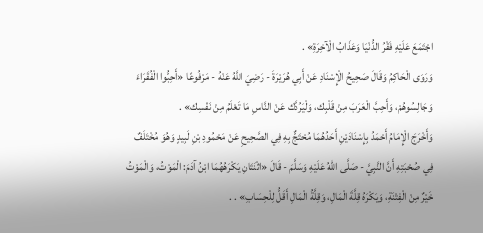اجْتَمَعَ عَلَيْهِ فَقْرُ الدُّنْيَا وَعَذَابُ الْآخِرَةِ» .
وَرَوَى الْحَاكِمُ وَقَالَ صَحِيحُ الْإِسْنَادِ عَنْ أَبِي هُرَيْرَةَ - رَضِيَ اللَّهُ عَنْهُ - مَرْفُوعًا «أَحِبُّوا الْفُقَرَاءَ وَجَالِسُوهُمْ، وَأَحِبَّ الْعَرَبَ مِنْ قَلْبِك، وَلْيَرُدَّك عَنْ النَّاسِ مَا تَعْلَمُ مِنْ نَفْسِك» .
وَأَخْرَجَ الْإِمَامُ أَحْمَدُ بِإِسْنَادَيْنِ أَحَدُهُمَا مُحْتَجٌّ بِهِ فِي الصَّحِيحِ عَنْ مَحْمُودِ بْنِ لَبِيدٍ وَهُوَ مُخْتَلَفٌ فِي صُحْبَتِهِ أَنَّ النَّبِيَّ - صَلَّى اللهُ عَلَيْهِ وَسَلَّمَ - قَالَ «اثْنَتَانِ يَكْرَهُهُمَا ابْنُ آدَمَ: الْمَوْتُ، وَالْمَوْتُ خَيْرٌ مِنْ الْفِتْنَةِ، وَيَكْرَهُ قِلَّةَ الْمَالِ، وَقِلَّةُ الْمَالِ أَقَلُّ لِلْحِسَابِ» . .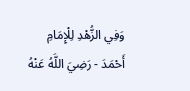وَفِي الزُّهْدِ لِلْإِمَامِ أَحْمَدَ - رَضِيَ اللَّهُ عَنْهُ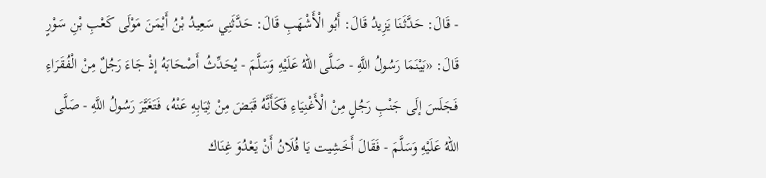- قَالَ: حَدَّثَنَا يَزِيدُ قَالَ: أَبُو الْأَشْهَبِ قَالَ: حَدَّثَنِي سَعِيدُ بْنُ أَيْمَنَ مَوْلَى كَعْبِ بْنِ سَوْرٍ قَالَ: «بَيْنَمَا رَسُولُ اللَّهِ - صَلَّى اللهُ عَلَيْهِ وَسَلَّمَ - يُحَدِّثُ أَصْحَابَهُ إذْ جَاءَ رَجُلٌ مِنْ الْفُقَرَاءِ فَجَلَسَ إلَى جَنْبِ رَجُلٍ مِنْ الْأَغْنِيَاءِ فَكَأَنَّهُ قَبَضَ مِنْ ثِيَابِهِ عَنْهُ، فَتَغَيَّرَ رَسُولُ اللَّهِ - صَلَّى اللهُ عَلَيْهِ وَسَلَّمَ - فَقَالَ أَخَشِيت يَا فُلَانُ أَنْ يَعْدُوَ غِنَاك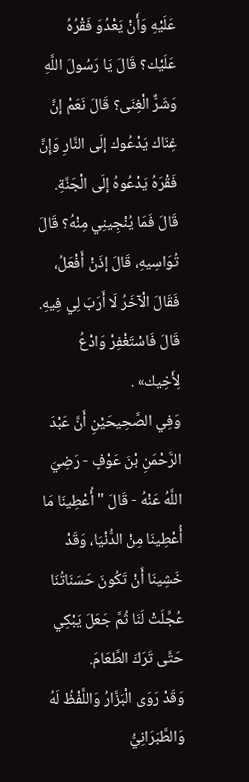عَلَيْهِ وَأَنْ يَعْدُوَ فَقْرُهُ عَلَيْك؟ قَالَ يَا رَسُولَ اللَّهِ وَشَرٌّ الْغِنَى؟ قَالَ نَعَمْ إنَّ غِنَاك يَدْعُوك إلَى النَّارِ وَإِنَّ فَقْرَهُ يَدْعُوهُ إلَى الْجَنَّةِ. قَالَ فَمَا يُنْجِينِي مِنْهُ؟ قَالَ تُوَاسِيهِ، قَالَ إذَنْ أَفْعَلُ، فَقَالَ الْآخَرُ لَا أَرَبَ لِي فِيهِ. قَالَ فَاسْتَغْفِرْ وَادْعُ لِأَخِيك» .
وَفِي الصَّحِيحَيْنِ أَنَّ عَبْدَ الرَّحْمَنِ بْنَ عَوْفٍ - رَضِيَ اللَّهُ عَنْهُ - قَالَ " أُعْطِينَا مَا أُعْطِينَا مِنْ الدُّنْيَا، وَقَدْ خَشِينَا أَنْ تَكُونَ حَسَنَاتُنَا عُجِّلَتْ لَنَا ثُمَّ جَعَلَ يَبْكِي حَتَّى تَرَكَ الطَّعَامَ.
وَقَدْ رَوَى الْبَزَّارُ وَاللَّفْظُ لَهُ وَالطَّبَرَانِيُّ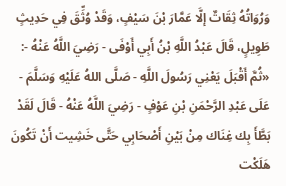وَرُوَاتُهُ ثِقَاتٌ إلَّا عَمَّارَ بْنَ سَيْفٍ، وَقَدْ وُثِّقَ فِي حَدِيثٍ طَوِيلٍ، قَالَ عَبْدُ اللَّهِ بْنُ أَبِي أَوْفَى - رَضِيَ اللَّهُ عَنْهُ -: «ثُمَّ أَقْبَلَ يَعْنِي رَسُولَ اللَّهِ - صَلَّى اللهُ عَلَيْهِ وَسَلَّمَ - عَلَى عَبْدِ الرَّحْمَنِ بْنِ عَوْفٍ - رَضِيَ اللَّهُ عَنْهُ - قَالَ لَقَدْ بَطَّأَ بِك غِنَاك مِنْ بَيْنِ أَصْحَابِي حَتَّى خَشِيت أَنْ تَكُونَ هَلَكْت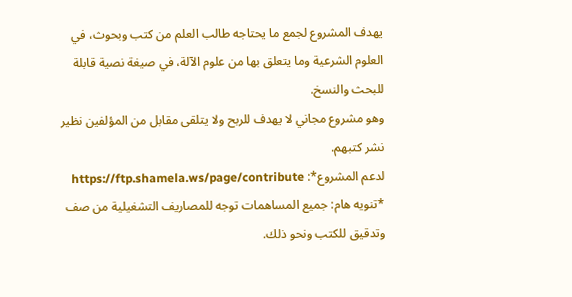يهدف المشروع لجمع ما يحتاجه طالب العلم من كتب وبحوث، في العلوم الشرعية وما يتعلق بها من علوم الآلة، في صيغة نصية قابلة للبحث والنسخ.
وهو مشروع مجاني لا يهدف للربح ولا يتلقى مقابل من المؤلفين نظير نشر كتبهم.
لدعم المشروع*: https://ftp.shamela.ws/page/contribute
*تنويه هام: جميع المساهمات توجه للمصاريف التشغيلية من صف وتدقيق للكتب ونحو ذلك.